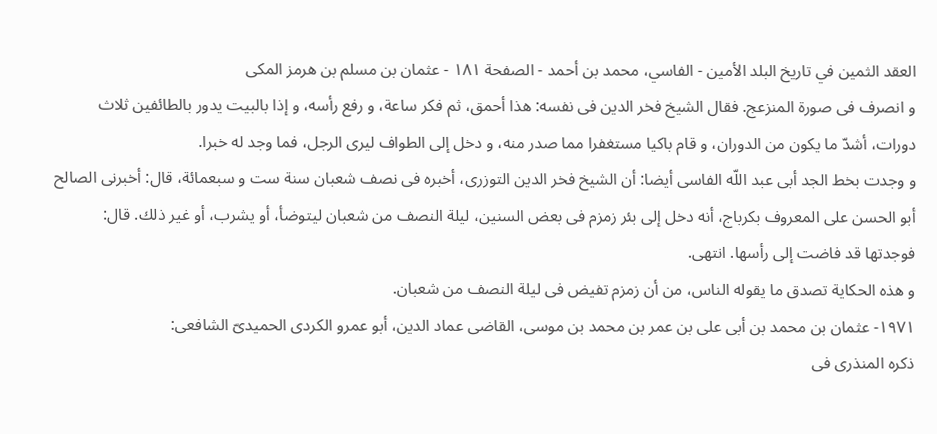العقد الثمين في تاريخ البلد الأمين - الفاسي، محمد بن أحمد - الصفحة ١٨١ - عثمان بن مسلم بن هرمز المكى
و انصرف فى صورة المنزعج. فقال الشيخ فخر الدين فى نفسه: هذا أحمق، ثم فكر ساعة، و رفع رأسه، و إذا بالبيت يدور بالطائفين ثلاث دورات، أشدّ ما يكون من الدوران، و قام باكيا مستغفرا مما صدر منه، و دخل إلى الطواف ليرى الرجل، فما وجد له خبرا.
و وجدت بخط الجد أبى عبد اللّه الفاسى أيضا: أن الشيخ فخر الدين التوزرى، أخبره فى نصف شعبان سنة ست و سبعمائة، قال: أخبرنى الصالح أبو الحسن على المعروف بكرباج، أنه دخل إلى بئر زمزم فى بعض السنين، ليلة النصف من شعبان ليتوضأ، أو يشرب، أو غير ذلك. قال: فوجدتها قد فاضت إلى رأسها. انتهى.
و هذه الحكاية تصدق ما يقوله الناس، من أن زمزم تفيض فى ليلة النصف من شعبان.
١٩٧١- عثمان بن محمد بن أبى على بن عمر بن محمد بن موسى، القاضى عماد الدين، أبو عمرو الكردى الحميدىّ الشافعى:
ذكره المنذرى فى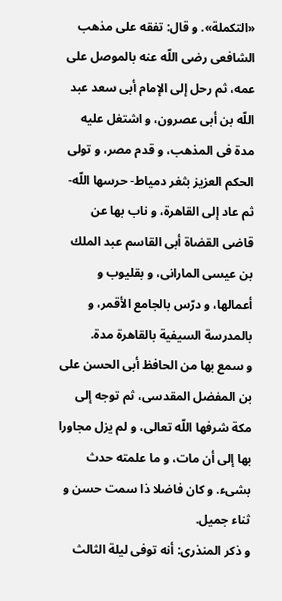«التكملة». و قال: تفقه على مذهب الشافعى رضى اللّه عنه بالموصل على عمه، ثم رحل إلى الإمام أبى سعد عبد اللّه بن أبى عصرون، و اشتغل عليه مدة فى المذهب، و قدم مصر، و تولى الحكم العزيز بثغر دمياط- حرسها اللّه- ثم عاد إلى القاهرة، و ناب بها عن قاضى القضاة أبى القاسم عبد الملك بن عيسى المارانى، و بقليوب و أعمالها، و درّس بالجامع الأقمر، و بالمدرسة السيفية بالقاهرة مدة.
و سمع بها من الحافظ أبى الحسن على بن المفضل المقدسى، ثم توجه إلى مكة شرفها اللّه تعالى، و لم يزل مجاورا بها إلى أن مات، و ما علمته حدث بشىء. و كان فاضلا ذا سمت حسن و ثناء جميل.
و ذكر المنذرى: أنه توفى ليلة الثالث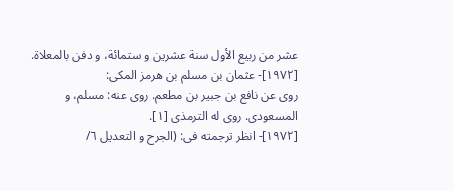عشر من ربيع الأول سنة عشرين و ستمائة، و دفن بالمعلاة.
[١٩٧٢]- عثمان بن مسلم بن هرمز المكى:
روى عن نافع بن جبير بن مطعم. روى عنه: مسلم، و المسعودى. روى له الترمذى [١].
[١٩٧٢]- انظر ترجمته فى: (الجرح و التعديل ٦/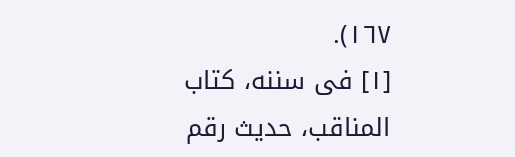١٦٧).
[١] فى سننه، كتاب المناقب، حديث رقم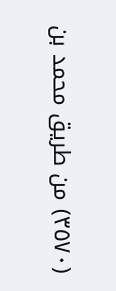(٣٥٧٠) من طريق محمد بن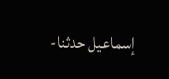إسماعيل حدثنا-